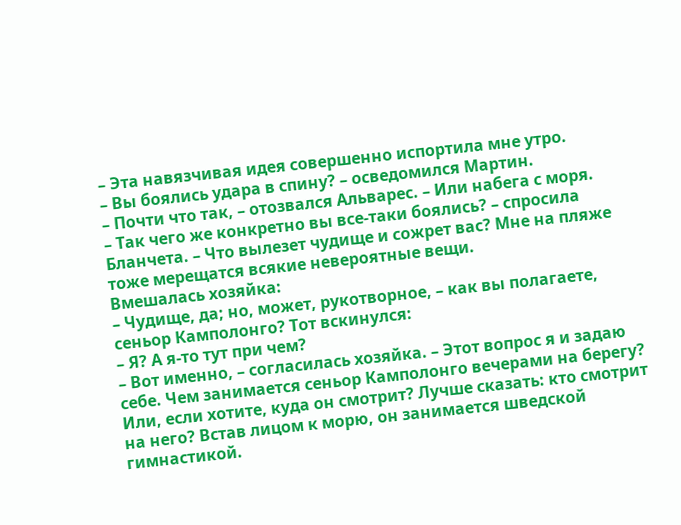– Эта навязчивая идея совершенно испортила мне утро.
– Вы боялись удара в спину? – осведомился Мартин.
– Почти что так, – отозвался Альварес. – Или набега с моря.
– Так чего же конкретно вы все-таки боялись? – спросила Бланчета. – Что вылезет чудище и сожрет вас? Мне на пляже тоже мерещатся всякие невероятные вещи.
Вмешалась хозяйка:
– Чудище, да; но, может, рукотворное, – как вы полагаете, сеньор Камполонго? Тот вскинулся:
– Я? А я-то тут при чем?
– Вот именно, – согласилась хозяйка. – Этот вопрос я и задаю себе. Чем занимается сеньор Камполонго вечерами на берегу? Или, если хотите, куда он смотрит? Лучше сказать: кто смотрит на него? Встав лицом к морю, он занимается шведской гимнастикой.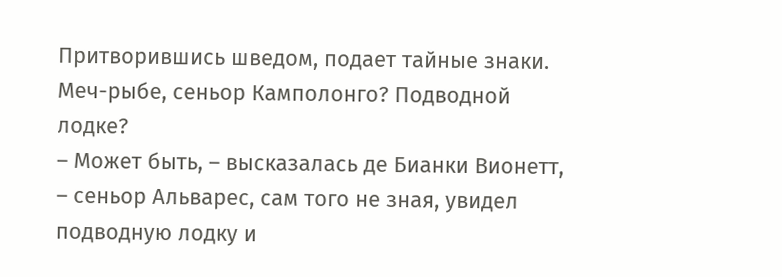Притворившись шведом, подает тайные знаки. Меч-рыбе, сеньор Камполонго? Подводной лодке?
– Может быть, – высказалась де Бианки Вионетт, – сеньор Альварес, сам того не зная, увидел подводную лодку и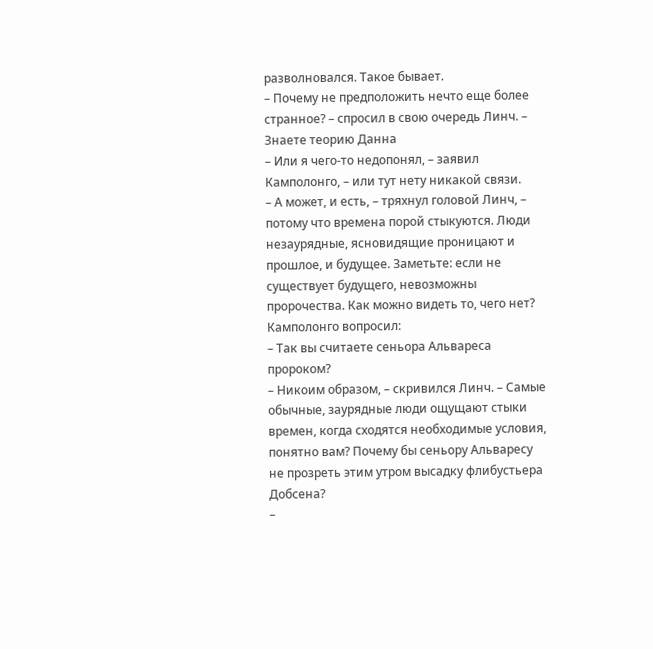разволновался. Такое бывает.
– Почему не предположить нечто еще более странное? – спросил в свою очередь Линч. – Знаете теорию Данна
– Или я чего-то недопонял, – заявил Камполонго, – или тут нету никакой связи.
– А может, и есть, – тряхнул головой Линч, – потому что времена порой стыкуются. Люди незаурядные, ясновидящие проницают и прошлое, и будущее. Заметьте: если не существует будущего, невозможны пророчества. Как можно видеть то, чего нет?
Камполонго вопросил:
– Так вы считаете сеньора Альвареса пророком?
– Никоим образом, – скривился Линч. – Самые обычные, заурядные люди ощущают стыки времен, когда сходятся необходимые условия, понятно вам? Почему бы сеньору Альваресу не прозреть этим утром высадку флибустьера Добсена?
–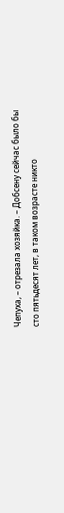Чепуха, – отрезала хозяйка. – Добсену сейчас было бы сто пятьдесят лет, в таком возрасте никто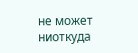не может ниоткуда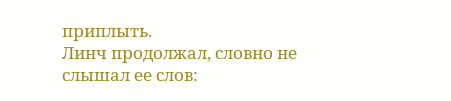приплыть.
Линч продолжал, словно не слышал ее слов: